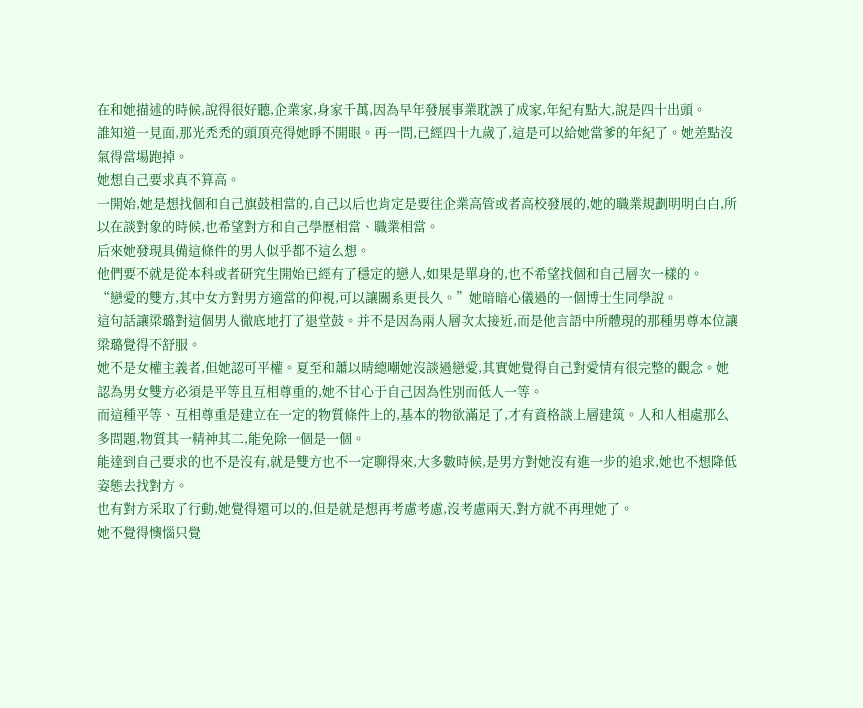在和她描述的時候,說得很好聽,企業家,身家千萬,因為早年發展事業耽誤了成家,年紀有點大,說是四十出頭。
誰知道一見面,那光禿禿的頭頂亮得她睜不開眼。再一問,已經四十九歲了,這是可以給她當爹的年紀了。她差點沒氣得當場跑掉。
她想自己要求真不算高。
一開始,她是想找個和自己旗鼓相當的,自己以后也肯定是要往企業高管或者高校發展的,她的職業規劃明明白白,所以在談對象的時候,也希望對方和自己學歷相當、職業相當。
后來她發現具備這條件的男人似乎都不這么想。
他們要不就是從本科或者研究生開始已經有了穩定的戀人,如果是單身的,也不希望找個和自己層次一樣的。
“戀愛的雙方,其中女方對男方適當的仰視,可以讓關系更長久。”她暗暗心儀過的一個博士生同學說。
這句話讓梁璐對這個男人徹底地打了退堂鼓。并不是因為兩人層次太接近,而是他言語中所體現的那種男尊本位讓梁璐覺得不舒服。
她不是女權主義者,但她認可平權。夏至和蕭以晴總嘲她沒談過戀愛,其實她覺得自己對愛情有很完整的觀念。她認為男女雙方必須是平等且互相尊重的,她不甘心于自己因為性別而低人一等。
而這種平等、互相尊重是建立在一定的物質條件上的,基本的物欲滿足了,才有資格談上層建筑。人和人相處那么多問題,物質其一精神其二,能免除一個是一個。
能達到自己要求的也不是沒有,就是雙方也不一定聊得來,大多數時候,是男方對她沒有進一步的追求,她也不想降低姿態去找對方。
也有對方采取了行動,她覺得還可以的,但是就是想再考慮考慮,沒考慮兩天,對方就不再理她了。
她不覺得懊惱只覺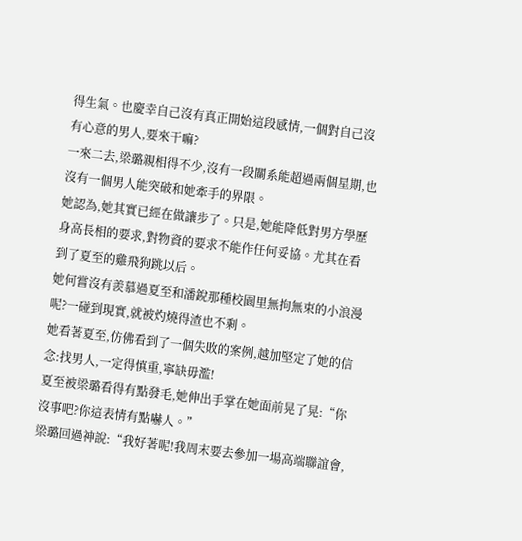得生氣。也慶幸自己沒有真正開始這段感情,一個對自己沒有心意的男人,要來干嘛?
一來二去,梁璐親相得不少,沒有一段關系能超過兩個星期,也沒有一個男人能突破和她牽手的界限。
她認為,她其實已經在做讓步了。只是,她能降低對男方學歷身高長相的要求,對物資的要求不能作任何妥協。尤其在看到了夏至的雞飛狗跳以后。
她何嘗沒有羨慕過夏至和潘銳那種校園里無拘無束的小浪漫呢?一碰到現實,就被灼燒得渣也不剩。
她看著夏至,仿佛看到了一個失敗的案例,越加堅定了她的信念:找男人,一定得慎重,寧缺毋濫!
夏至被梁璐看得有點發毛,她伸出手掌在她面前晃了晃:“你沒事吧?你這表情有點嚇人。”
梁璐回過神說:“我好著呢!我周末要去參加一場高端聯誼會,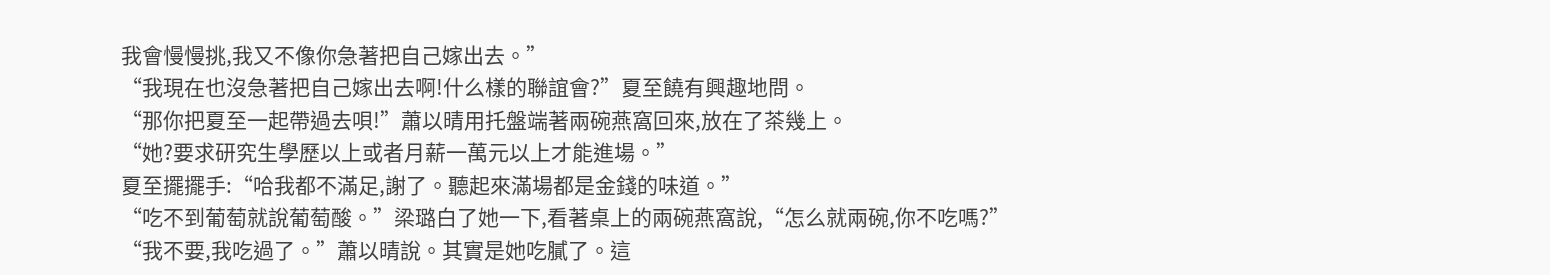我會慢慢挑,我又不像你急著把自己嫁出去。”
“我現在也沒急著把自己嫁出去啊!什么樣的聯誼會?”夏至饒有興趣地問。
“那你把夏至一起帶過去唄!”蕭以晴用托盤端著兩碗燕窩回來,放在了茶幾上。
“她?要求研究生學歷以上或者月薪一萬元以上才能進場。”
夏至擺擺手:“哈我都不滿足,謝了。聽起來滿場都是金錢的味道。”
“吃不到葡萄就說葡萄酸。”梁璐白了她一下,看著桌上的兩碗燕窩說,“怎么就兩碗,你不吃嗎?”
“我不要,我吃過了。”蕭以晴說。其實是她吃膩了。這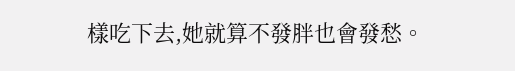樣吃下去,她就算不發胖也會發愁。